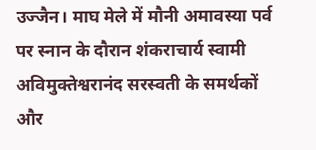उज्जैन। माघ मेले में मौनी अमावस्या पर्व पर स्नान के दौरान शंकराचार्य स्वामी अविमुक्तेश्वरानंद सरस्वती के समर्थकों और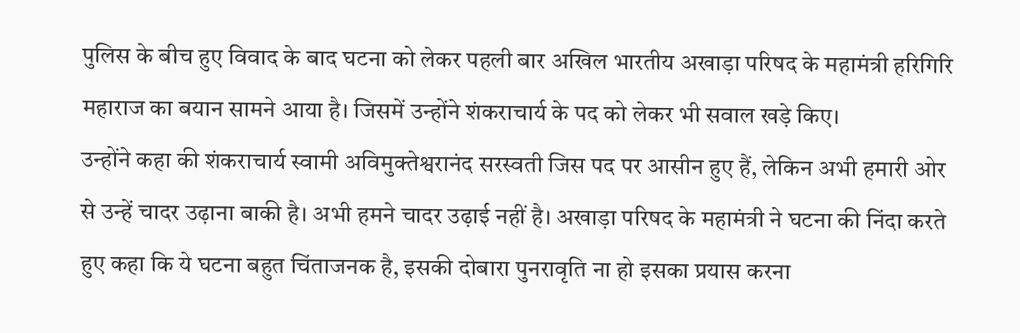पुलिस के बीच हुए विवाद के बाद घटना को लेकर पहली बार अखिल भारतीय अखाड़ा परिषद के महामंत्री हरिगिरि महाराज का बयान सामने आया है। जिसमें उन्होंने शंकराचार्य के पद को लेकर भी सवाल खड़े किए।
उन्होंने कहा की शंकराचार्य स्वामी अविमुक्तेश्वरानंद सरस्वती जिस पद पर आसीन हुए हैं, लेकिन अभी हमारी ओर से उन्हें चादर उढ़ाना बाकी है। अभी हमने चादर उढ़ाई नहीं है। अखाड़ा परिषद के महामंत्री ने घटना की निंदा करते हुए कहा कि ये घटना बहुत चिंताजनक है, इसकी दोबारा पुनरावृति ना हो इसका प्रयास करना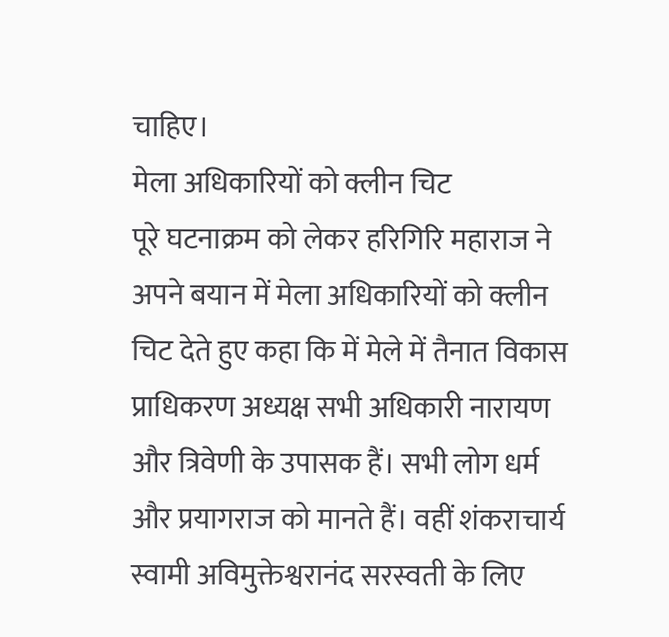चाहिए।
मेला अधिकारियों को क्लीन चिट
पूरे घटनाक्रम को लेकर हरिगिरि महाराज ने अपने बयान में मेला अधिकारियों को क्लीन चिट देते हुए कहा कि में मेले में तैनात विकास प्राधिकरण अध्यक्ष सभी अधिकारी नारायण और त्रिवेणी के उपासक हैं। सभी लोग धर्म और प्रयागराज को मानते हैं। वहीं शंकराचार्य स्वामी अविमुक्तेश्वरानंद सरस्वती के लिए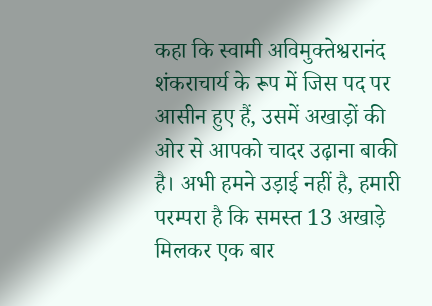कहा कि स्वामी अविमुक्तेश्वरानंद शंकराचार्य के रूप में जिस पद पर आसीन हुए हैं, उसमें अखाड़ों की ओर से आपको चादर उढ़ाना बाकी है। अभी हमने उड़ाई नहीं है, हमारी परम्परा है कि समस्त 13 अखाड़े मिलकर एक बार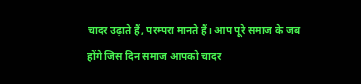चादर उढ़ाते हैं, परम्परा मानते हैं। आप पूरे समाज के जब होंगे जिस दिन समाज आपको चादर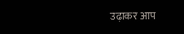उढ़ाकर आप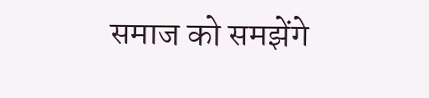समाज को समझेंगे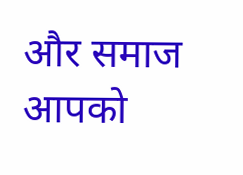और समाज आपको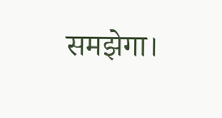समझेगा।